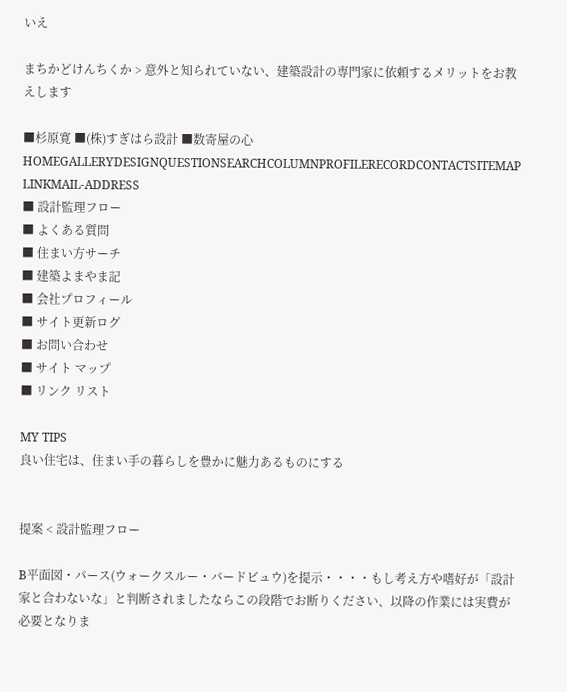いえ

まちかどけんちくか > 意外と知られていない、建築設計の専門家に依頼するメリットをお教えします

■杉原寛 ■(株)すぎはら設計 ■数寄屋の心
HOMEGALLERYDESIGNQUESTIONSEARCHCOLUMNPROFILERECORDCONTACTSITEMAP LINKMAIL-ADDRESS
■ 設計監理フロー
■ よくある質問
■ 住まい方サーチ
■ 建築よまやま記
■ 会社プロフィール
■ サイト更新ログ
■ お問い合わせ
■ サイト マップ
■ リンク リスト

MY TIPS
良い住宅は、住まい手の暮らしを豊かに魅力あるものにする


提案 < 設計監理フロー

B平面図・パース(ウォークスルー・バードビュウ)を提示・・・・もし考え方や嗜好が「設計家と合わないな」と判断されましたならこの段階でお断りください、以降の作業には実費が必要となりま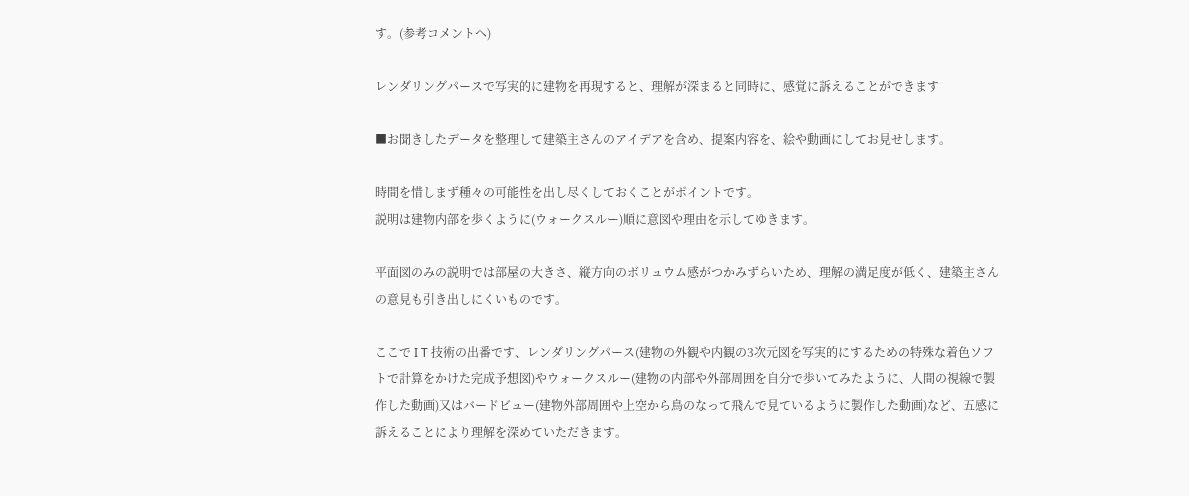す。(参考コメントへ)

レンダリングパースで写実的に建物を再現すると、理解が深まると同時に、感覚に訴えることができます

■お聞きしたデータを整理して建築主さんのアイデアを含め、提案内容を、絵や動画にしてお見せします。

時間を惜しまず種々の可能性を出し尽くしておくことがポイントです。
説明は建物内部を歩くように(ウォークスルー)順に意図や理由を示してゆきます。

平面図のみの説明では部屋の大きさ、縦方向のボリュウム感がつかみずらいため、理解の満足度が低く、建築主さんの意見も引き出しにくいものです。

ここで I T 技術の出番です、レンダリングパース(建物の外観や内観の3次元図を写実的にするための特殊な着色ソフトで計算をかけた完成予想図)やウォークスルー(建物の内部や外部周囲を自分で歩いてみたように、人間の視線で製作した動画)又はバードビュー(建物外部周囲や上空から鳥のなって飛んで見ているように製作した動画)など、五感に訴えることにより理解を深めていただきます。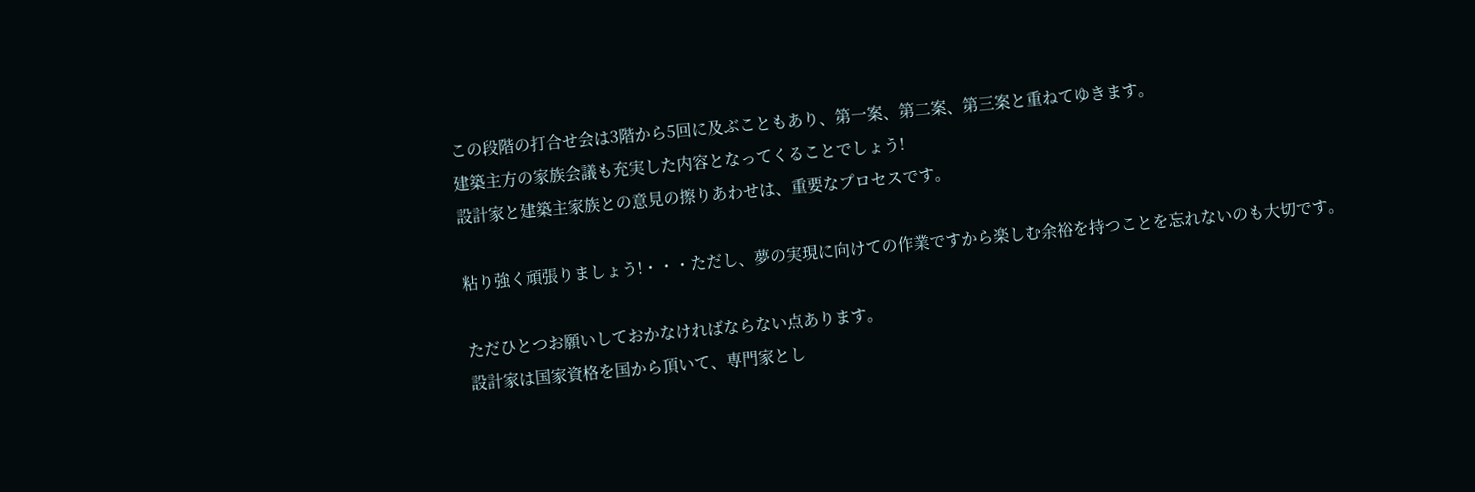この段階の打合せ会は3階から5回に及ぶこともあり、第一案、第二案、第三案と重ねてゆきます。
建築主方の家族会議も充実した内容となってくることでしょう!
設計家と建築主家族との意見の擦りあわせは、重要なプロセスです。

粘り強く頑張りましょう!・・・ただし、夢の実現に向けての作業ですから楽しむ余裕を持つことを忘れないのも大切です。

ただひとつお願いしておかなければならない点あります。
設計家は国家資格を国から頂いて、専門家とし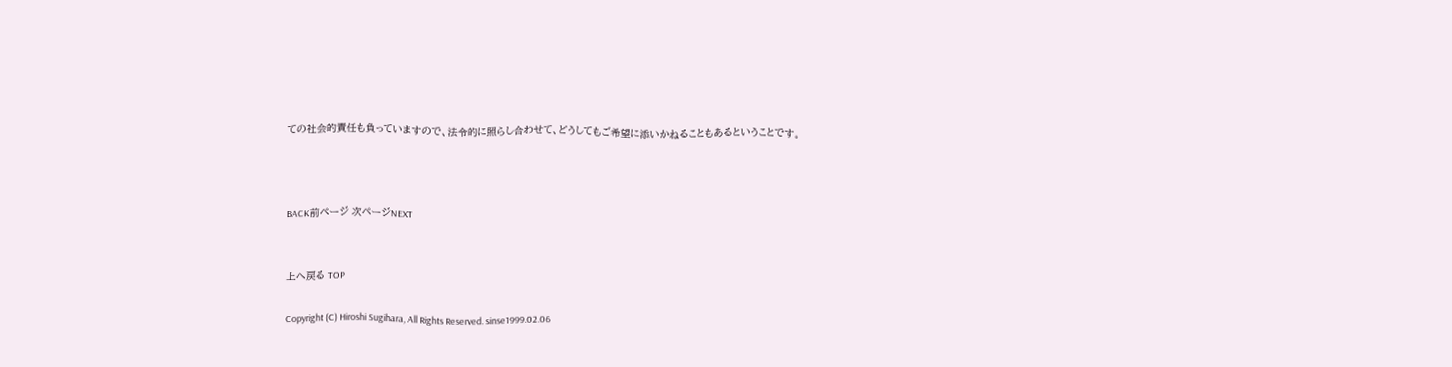ての社会的責任も負っていますので、法令的に照らし合わせて、どうしてもご希望に添いかねることもあるということです。



BACK前ページ 次ページNEXT


上へ戻る TOP

Copyright (C) Hiroshi Sugihara, All Rights Reserved. sinse1999.02.06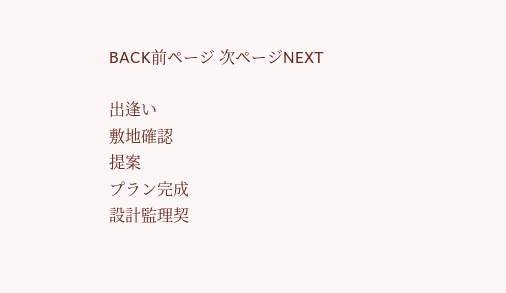BACK前ページ 次ページNEXT

出逢い
敷地確認
提案
プラン完成
設計監理契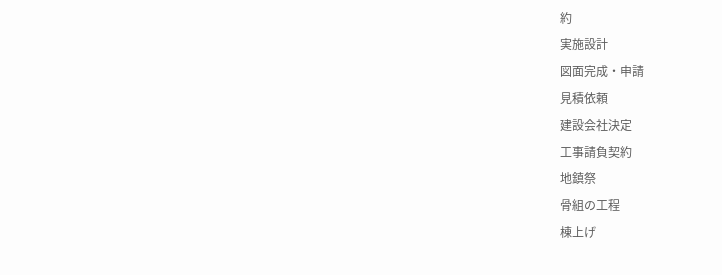約
実施設計
図面完成・申請
見積依頼
建設会社決定
工事請負契約
地鎮祭
骨組の工程
棟上げ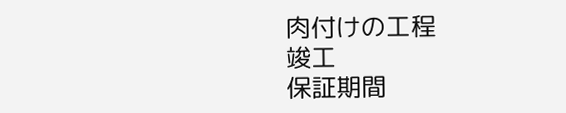肉付けの工程
竣工
保証期間